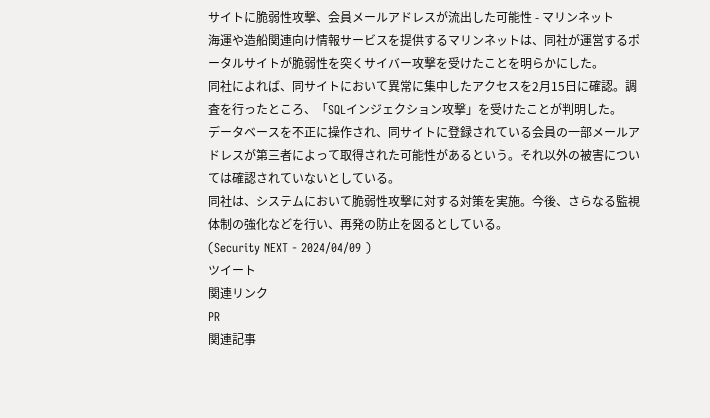サイトに脆弱性攻撃、会員メールアドレスが流出した可能性 - マリンネット
海運や造船関連向け情報サービスを提供するマリンネットは、同社が運営するポータルサイトが脆弱性を突くサイバー攻撃を受けたことを明らかにした。
同社によれば、同サイトにおいて異常に集中したアクセスを2月15日に確認。調査を行ったところ、「SQLインジェクション攻撃」を受けたことが判明した。
データベースを不正に操作され、同サイトに登録されている会員の一部メールアドレスが第三者によって取得された可能性があるという。それ以外の被害については確認されていないとしている。
同社は、システムにおいて脆弱性攻撃に対する対策を実施。今後、さらなる監視体制の強化などを行い、再発の防止を図るとしている。
(Security NEXT - 2024/04/09 )
ツイート
関連リンク
PR
関連記事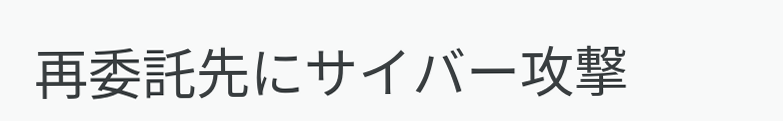再委託先にサイバー攻撃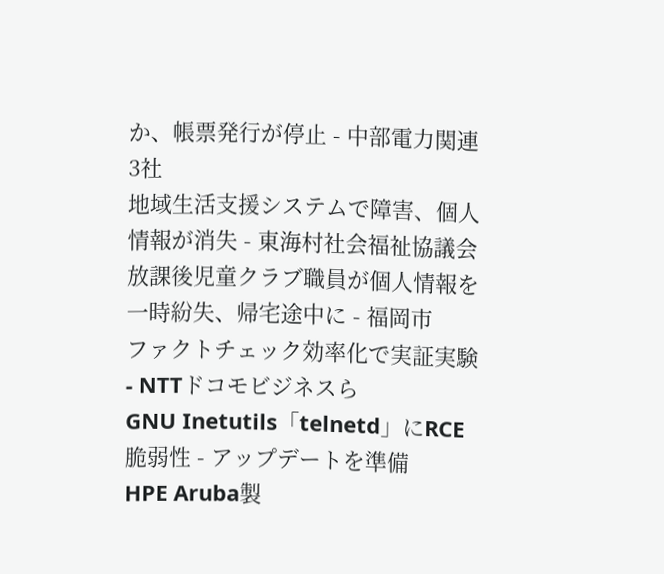か、帳票発行が停止 - 中部電力関連3社
地域生活支援システムで障害、個人情報が消失 - 東海村社会福祉協議会
放課後児童クラブ職員が個人情報を一時紛失、帰宅途中に - 福岡市
ファクトチェック効率化で実証実験 - NTTドコモビジネスら
GNU Inetutils「telnetd」にRCE脆弱性 - アップデートを準備
HPE Aruba製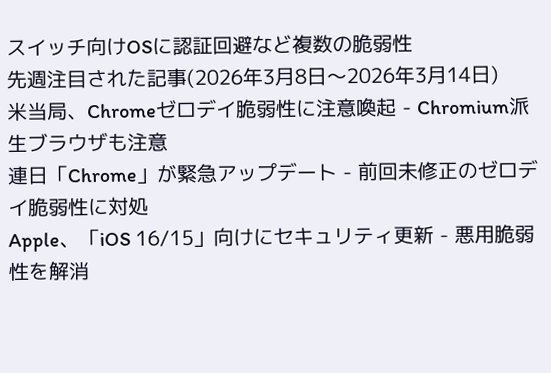スイッチ向けOSに認証回避など複数の脆弱性
先週注目された記事(2026年3月8日〜2026年3月14日)
米当局、Chromeゼロデイ脆弱性に注意喚起 - Chromium派生ブラウザも注意
連日「Chrome」が緊急アップデート - 前回未修正のゼロデイ脆弱性に対処
Apple、「iOS 16/15」向けにセキュリティ更新 - 悪用脆弱性を解消